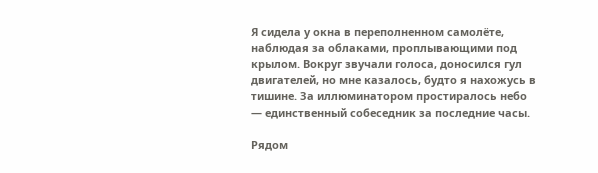Я сидела у окна в переполненном самолёте, наблюдая за облаками, проплывающими под крылом. Вокруг звучали голоса, доносился гул двигателей, но мне казалось, будто я нахожусь в тишине. За иллюминатором простиралось небо — единственный собеседник за последние часы.

Рядом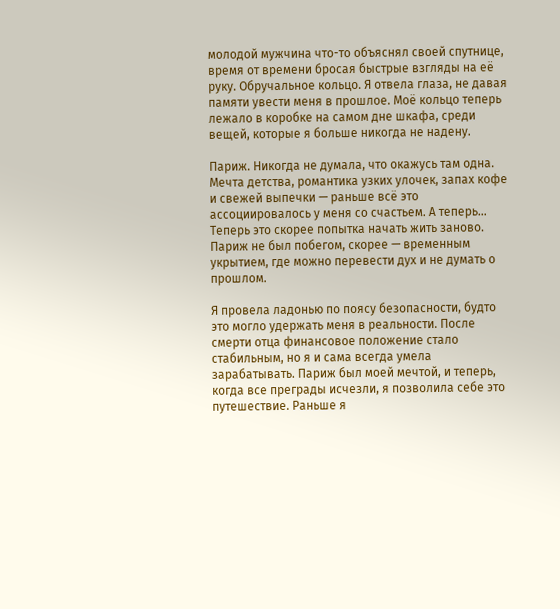молодой мужчина что-то объяснял своей спутнице, время от времени бросая быстрые взгляды на её руку. Обручальное кольцо. Я отвела глаза, не давая памяти увести меня в прошлое. Моё кольцо теперь лежало в коробке на самом дне шкафа, среди вещей, которые я больше никогда не надену.

Париж. Никогда не думала, что окажусь там одна. Мечта детства, романтика узких улочек, запах кофе и свежей выпечки — раньше всё это ассоциировалось у меня со счастьем. А теперь… Теперь это скорее попытка начать жить заново. Париж не был побегом, скорее — временным укрытием, где можно перевести дух и не думать о прошлом.

Я провела ладонью по поясу безопасности, будто это могло удержать меня в реальности. После смерти отца финансовое положение стало стабильным, но я и сама всегда умела зарабатывать. Париж был моей мечтой, и теперь, когда все преграды исчезли, я позволила себе это путешествие. Раньше я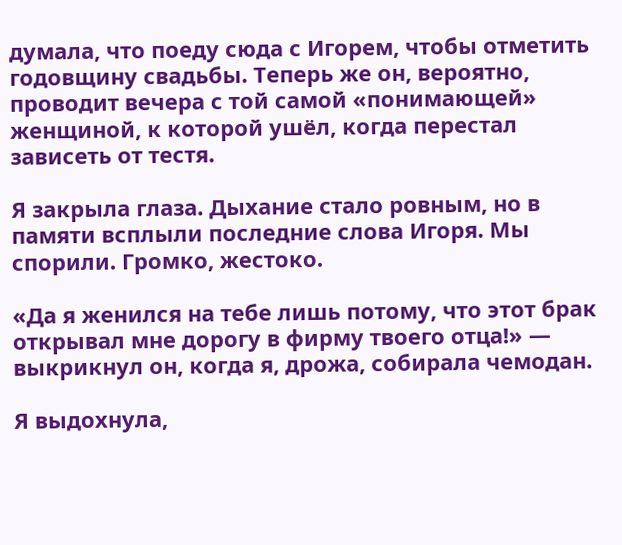думала, что поеду сюда с Игорем, чтобы отметить годовщину свадьбы. Теперь же он, вероятно, проводит вечера с той самой «понимающей» женщиной, к которой ушёл, когда перестал зависеть от тестя.

Я закрыла глаза. Дыхание стало ровным, но в памяти всплыли последние слова Игоря. Мы спорили. Громко, жестоко.

«Да я женился на тебе лишь потому, что этот брак открывал мне дорогу в фирму твоего отца!» — выкрикнул он, когда я, дрожа, собирала чемодан.

Я выдохнула,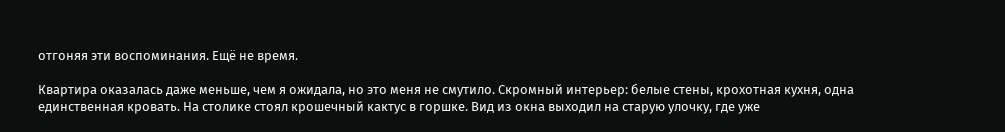отгоняя эти воспоминания. Ещё не время.

Квартира оказалась даже меньше, чем я ожидала, но это меня не смутило. Скромный интерьер: белые стены, крохотная кухня, одна единственная кровать. На столике стоял крошечный кактус в горшке. Вид из окна выходил на старую улочку, где уже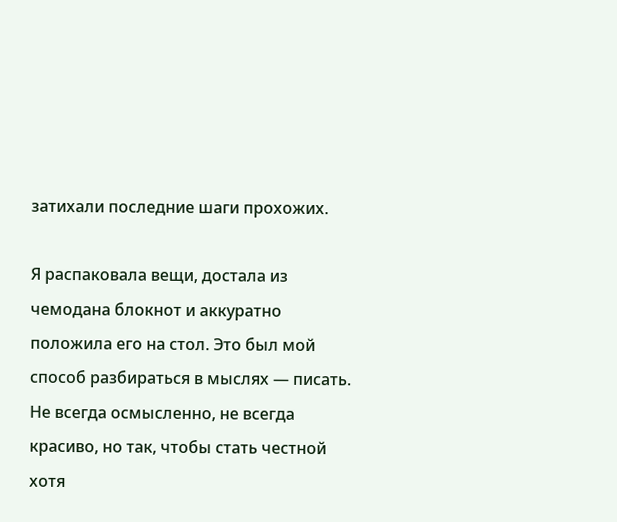затихали последние шаги прохожих.

Я распаковала вещи, достала из чемодана блокнот и аккуратно положила его на стол. Это был мой способ разбираться в мыслях — писать. Не всегда осмысленно, не всегда красиво, но так, чтобы стать честной хотя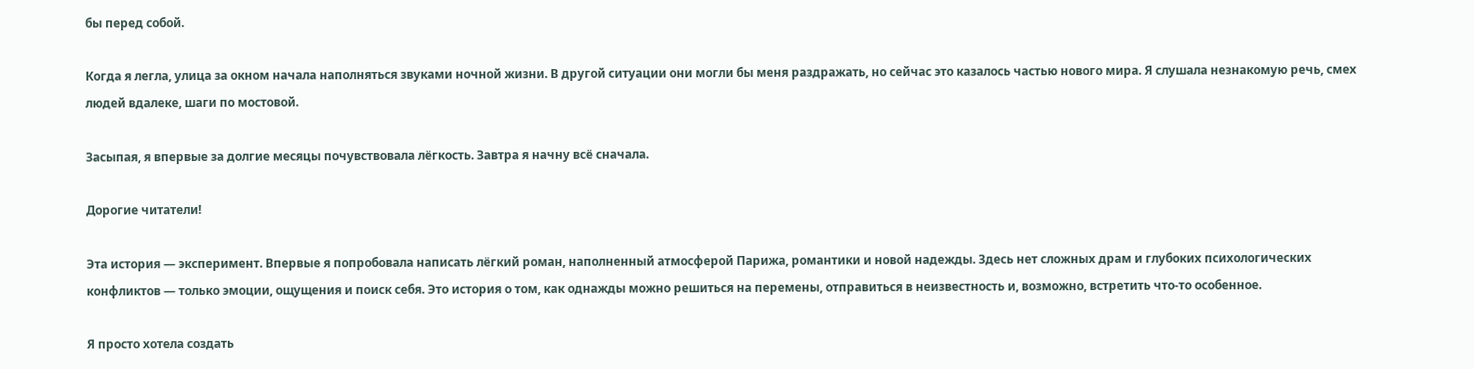бы перед собой.

Когда я легла, улица за окном начала наполняться звуками ночной жизни. В другой ситуации они могли бы меня раздражать, но сейчас это казалось частью нового мира. Я слушала незнакомую речь, смех людей вдалеке, шаги по мостовой.

Засыпая, я впервые за долгие месяцы почувствовала лёгкость. Завтра я начну всё сначала.

Дорогие читатели!

Эта история — эксперимент. Впервые я попробовала написать лёгкий роман, наполненный атмосферой Парижа, романтики и новой надежды. Здесь нет сложных драм и глубоких психологических конфликтов — только эмоции, ощущения и поиск себя. Это история о том, как однажды можно решиться на перемены, отправиться в неизвестность и, возможно, встретить что-то особенное.

Я просто хотела создать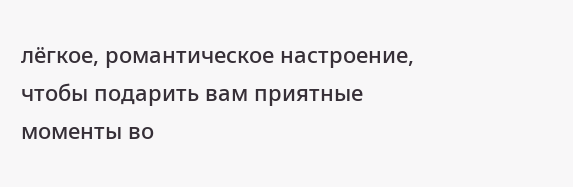лёгкое, романтическое настроение, чтобы подарить вам приятные моменты во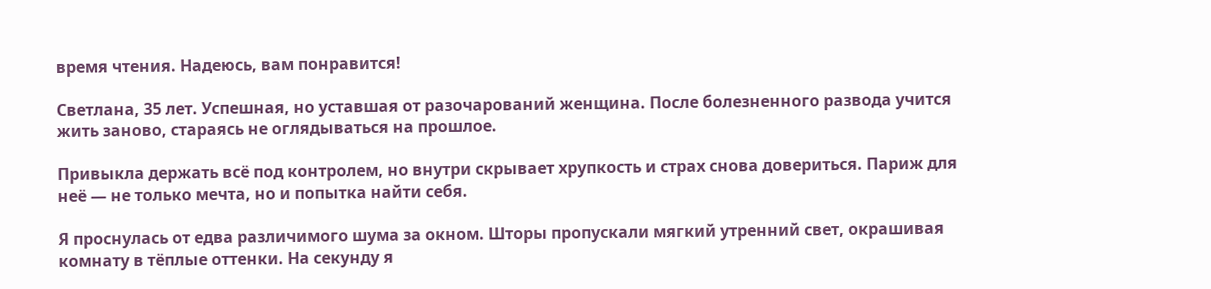время чтения. Надеюсь, вам понравится!

Светлана, 35 лет. Успешная, но уставшая от разочарований женщина. После болезненного развода учится жить заново, стараясь не оглядываться на прошлое.

Привыкла держать всё под контролем, но внутри скрывает хрупкость и страх снова довериться. Париж для неё — не только мечта, но и попытка найти себя.

Я проснулась от едва различимого шума за окном. Шторы пропускали мягкий утренний свет, окрашивая комнату в тёплые оттенки. На секунду я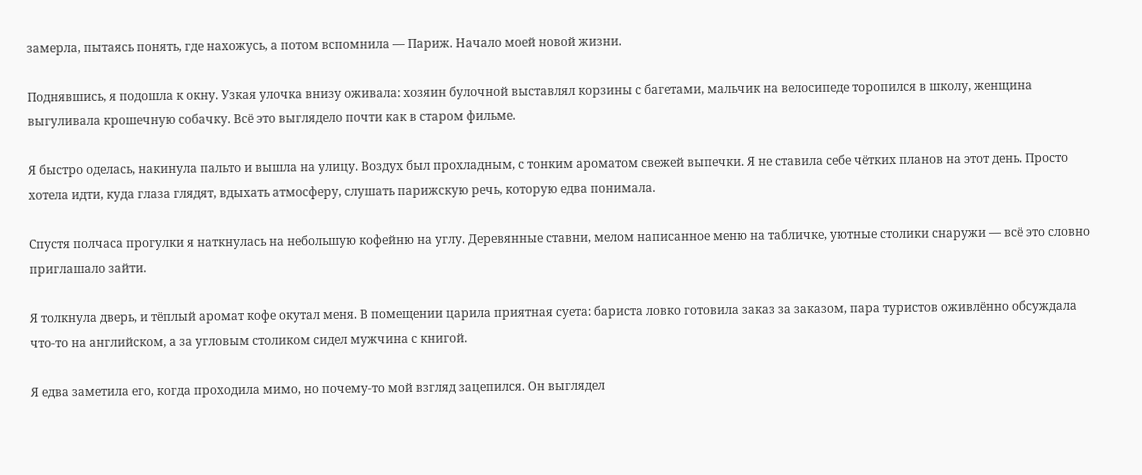замерла, пытаясь понять, где нахожусь, а потом вспомнила — Париж. Начало моей новой жизни.

Поднявшись, я подошла к окну. Узкая улочка внизу оживала: хозяин булочной выставлял корзины с багетами, мальчик на велосипеде торопился в школу, женщина выгуливала крошечную собачку. Всё это выглядело почти как в старом фильме.

Я быстро оделась, накинула пальто и вышла на улицу. Воздух был прохладным, с тонким ароматом свежей выпечки. Я не ставила себе чётких планов на этот день. Просто хотела идти, куда глаза глядят, вдыхать атмосферу, слушать парижскую речь, которую едва понимала.

Спустя полчаса прогулки я наткнулась на небольшую кофейню на углу. Деревянные ставни, мелом написанное меню на табличке, уютные столики снаружи — всё это словно приглашало зайти.

Я толкнула дверь, и тёплый аромат кофе окутал меня. В помещении царила приятная суета: бариста ловко готовила заказ за заказом, пара туристов оживлённо обсуждала что-то на английском, а за угловым столиком сидел мужчина с книгой.

Я едва заметила его, когда проходила мимо, но почему-то мой взгляд зацепился. Он выглядел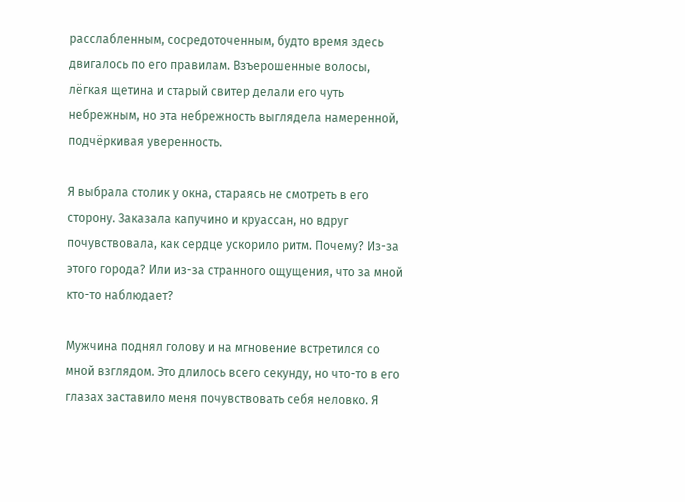расслабленным, сосредоточенным, будто время здесь двигалось по его правилам. Взъерошенные волосы, лёгкая щетина и старый свитер делали его чуть небрежным, но эта небрежность выглядела намеренной, подчёркивая уверенность.

Я выбрала столик у окна, стараясь не смотреть в его сторону. Заказала капучино и круассан, но вдруг почувствовала, как сердце ускорило ритм. Почему? Из-за этого города? Или из-за странного ощущения, что за мной кто-то наблюдает?

Мужчина поднял голову и на мгновение встретился со мной взглядом. Это длилось всего секунду, но что-то в его глазах заставило меня почувствовать себя неловко. Я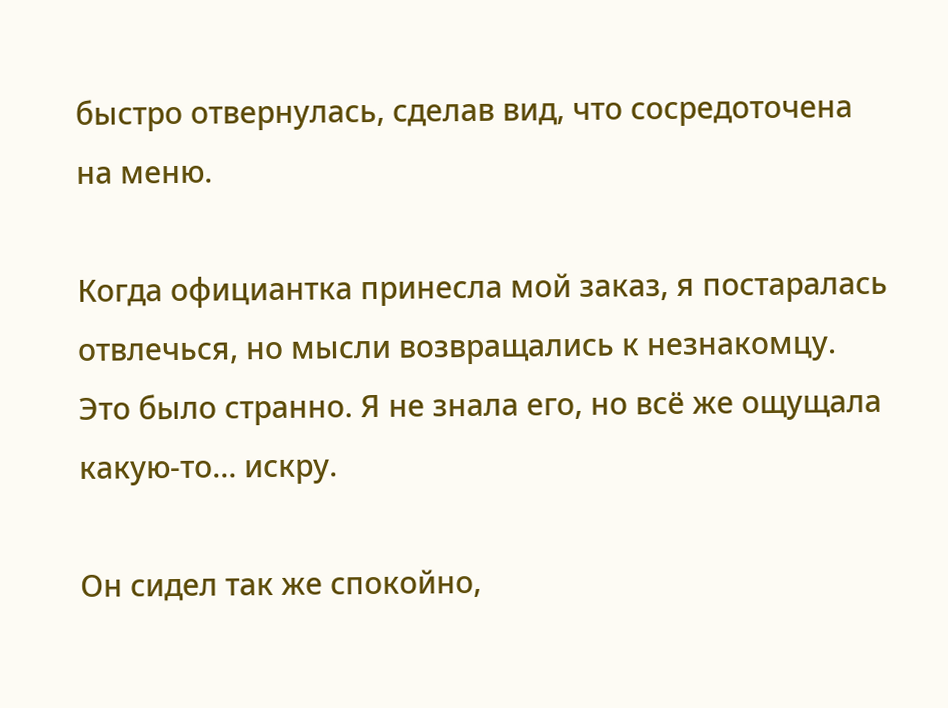быстро отвернулась, сделав вид, что сосредоточена на меню.

Когда официантка принесла мой заказ, я постаралась отвлечься, но мысли возвращались к незнакомцу. Это было странно. Я не знала его, но всё же ощущала какую-то… искру.

Он сидел так же спокойно,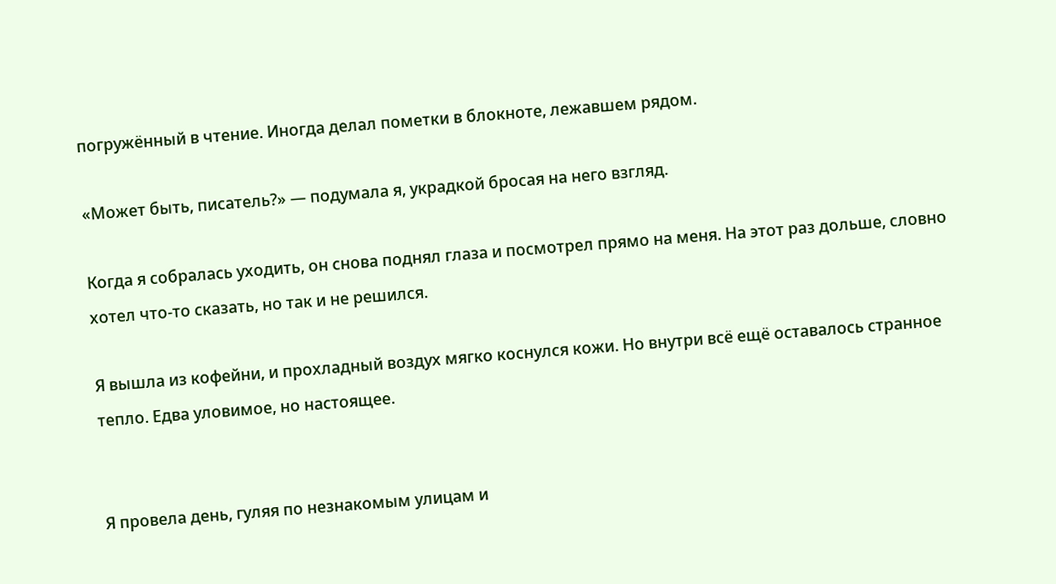погружённый в чтение. Иногда делал пометки в блокноте, лежавшем рядом.

«Может быть, писатель?» — подумала я, украдкой бросая на него взгляд.

Когда я собралась уходить, он снова поднял глаза и посмотрел прямо на меня. На этот раз дольше, словно хотел что-то сказать, но так и не решился.

Я вышла из кофейни, и прохладный воздух мягко коснулся кожи. Но внутри всё ещё оставалось странное тепло. Едва уловимое, но настоящее.


Я провела день, гуляя по незнакомым улицам и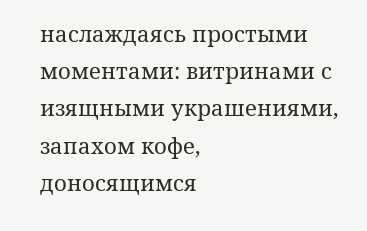наслаждаясь простыми моментами: витринами с изящными украшениями, запахом кофе, доносящимся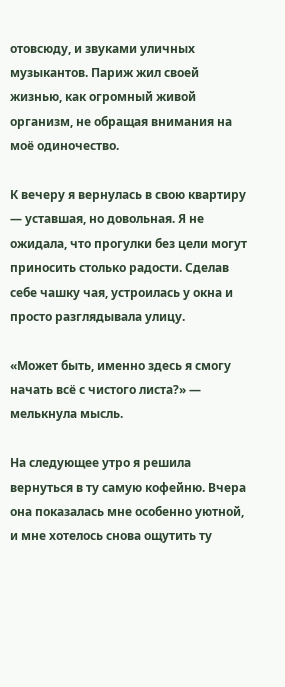отовсюду, и звуками уличных музыкантов. Париж жил своей жизнью, как огромный живой организм, не обращая внимания на моё одиночество.

К вечеру я вернулась в свою квартиру — уставшая, но довольная. Я не ожидала, что прогулки без цели могут приносить столько радости. Сделав себе чашку чая, устроилась у окна и просто разглядывала улицу.

«Может быть, именно здесь я смогу начать всё с чистого листа?» — мелькнула мысль.

На следующее утро я решила вернуться в ту самую кофейню. Вчера она показалась мне особенно уютной, и мне хотелось снова ощутить ту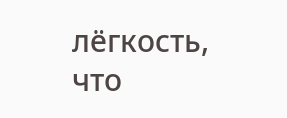лёгкость, что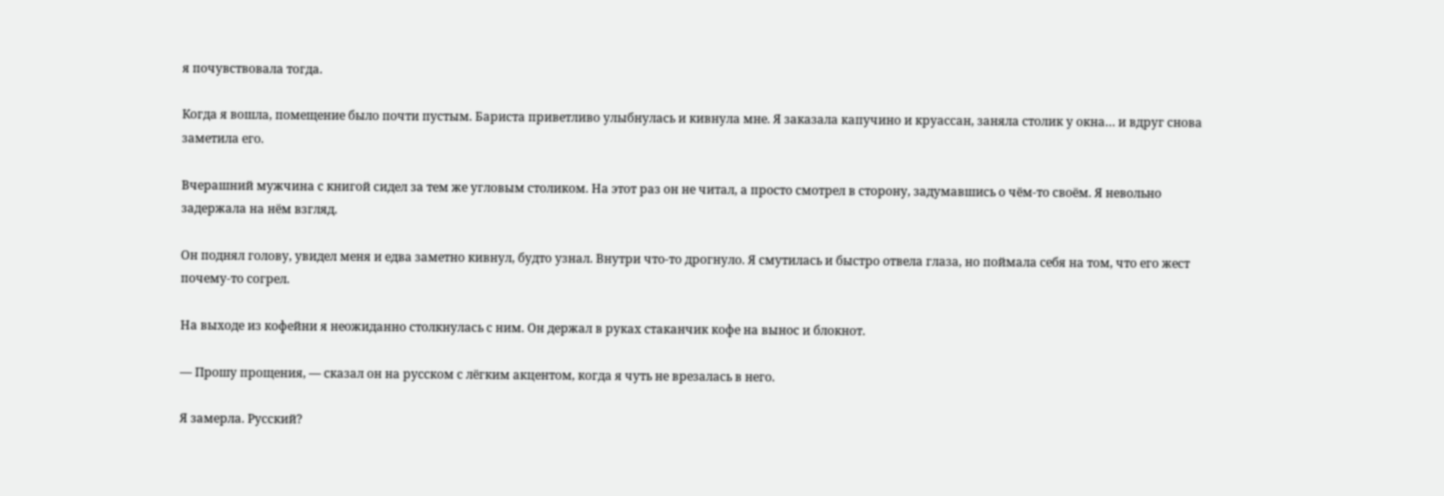я почувствовала тогда.

Когда я вошла, помещение было почти пустым. Бариста приветливо улыбнулась и кивнула мне. Я заказала капучино и круассан, заняла столик у окна… и вдруг снова заметила его.

Вчерашний мужчина с книгой сидел за тем же угловым столиком. На этот раз он не читал, а просто смотрел в сторону, задумавшись о чём-то своём. Я невольно задержала на нём взгляд.

Он поднял голову, увидел меня и едва заметно кивнул, будто узнал. Внутри что-то дрогнуло. Я смутилась и быстро отвела глаза, но поймала себя на том, что его жест почему-то согрел.

На выходе из кофейни я неожиданно столкнулась с ним. Он держал в руках стаканчик кофе на вынос и блокнот.

— Прошу прощения, — сказал он на русском с лёгким акцентом, когда я чуть не врезалась в него.

Я замерла. Русский?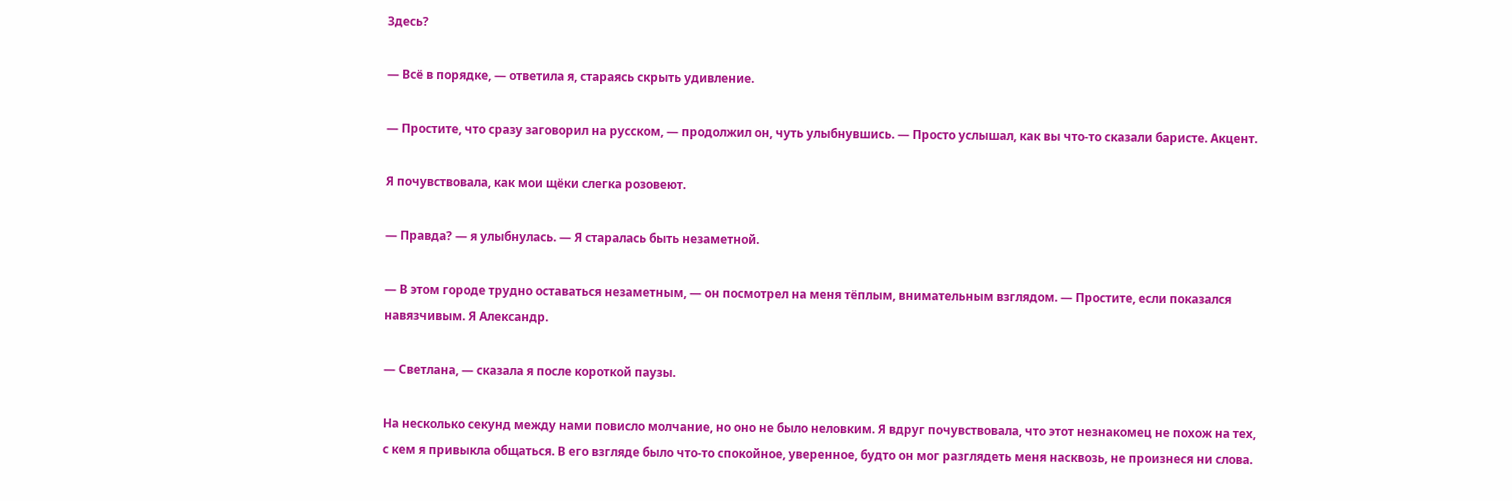Здесь?

— Всё в порядке, — ответила я, стараясь скрыть удивление.

— Простите, что сразу заговорил на русском, — продолжил он, чуть улыбнувшись. — Просто услышал, как вы что-то сказали баристе. Акцент.

Я почувствовала, как мои щёки слегка розовеют.

— Правда? — я улыбнулась. — Я старалась быть незаметной.

— В этом городе трудно оставаться незаметным, — он посмотрел на меня тёплым, внимательным взглядом. — Простите, если показался навязчивым. Я Александр.

— Светлана, — сказала я после короткой паузы.

На несколько секунд между нами повисло молчание, но оно не было неловким. Я вдруг почувствовала, что этот незнакомец не похож на тех, с кем я привыкла общаться. В его взгляде было что-то спокойное, уверенное, будто он мог разглядеть меня насквозь, не произнеся ни слова.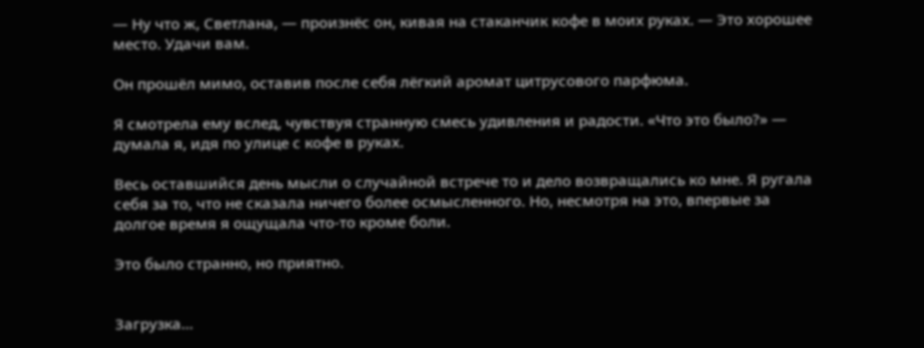— Ну что ж, Светлана, — произнёс он, кивая на стаканчик кофе в моих руках. — Это хорошее место. Удачи вам.

Он прошёл мимо, оставив после себя лёгкий аромат цитрусового парфюма.

Я смотрела ему вслед, чувствуя странную смесь удивления и радости. «Что это было?» — думала я, идя по улице с кофе в руках.

Весь оставшийся день мысли о случайной встрече то и дело возвращались ко мне. Я ругала себя за то, что не сказала ничего более осмысленного. Но, несмотря на это, впервые за долгое время я ощущала что-то кроме боли.

Это было странно, но приятно.


Загрузка...